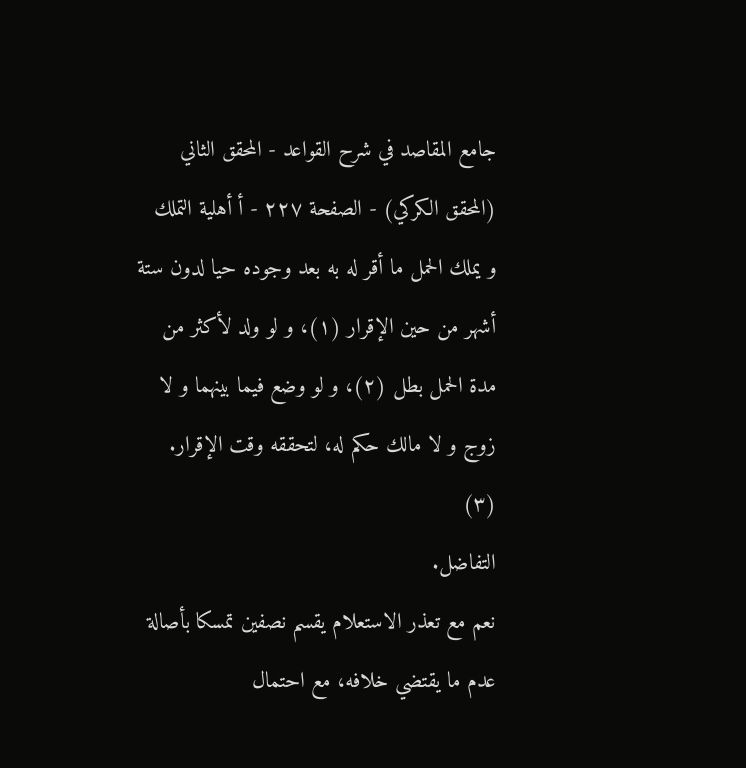جامع المقاصد في شرح القواعد - المحقق الثاني (المحقق الكركي) - الصفحة ٢٢٧ - أ أهلية التملك
و يملك الحمل ما أقر له به بعد وجوده حيا لدون ستة أشهر من حين الإقرار (١)، و لو ولد لأكثر من مدة الحمل بطل (٢)، و لو وضع فيما بينهما و لا زوج و لا مالك حكم له، لتحققه وقت الإقرار. (٣)
التفاضل.
نعم مع تعذر الاستعلام يقسم نصفين تمسكا بأصالة عدم ما يقتضي خلافه، مع احتمال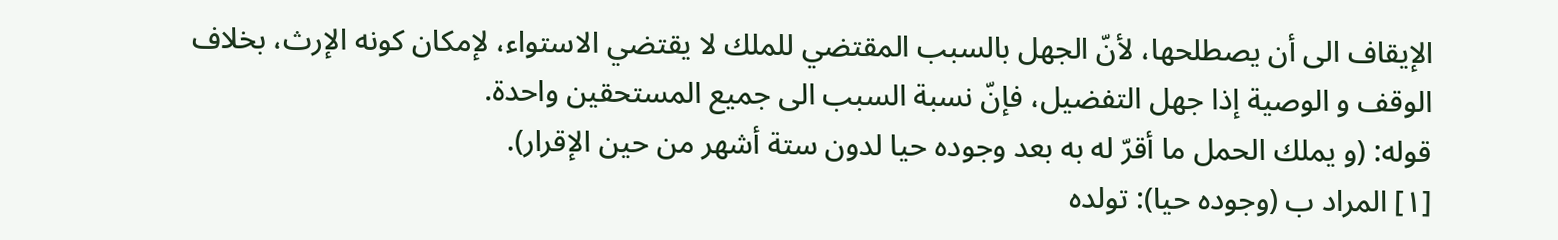الإيقاف الى أن يصطلحها، لأنّ الجهل بالسبب المقتضي للملك لا يقتضي الاستواء، لإمكان كونه الإرث، بخلاف الوقف و الوصية إذا جهل التفضيل، فإنّ نسبة السبب الى جميع المستحقين واحدة.
قوله: (و يملك الحمل ما أقرّ له به بعد وجوده حيا لدون ستة أشهر من حين الإقرار).
[١] المراد ب (وجوده حيا): تولده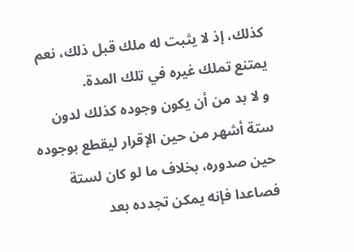كذلك، إذ لا يثبت له ملك قبل ذلك، نعم يمتنع تملك غيره في تلك المدة.
و لا بد من أن يكون وجوده كذلك لدون ستة أشهر من حين الإقرار ليقطع بوجوده حين صدوره، بخلاف ما لو كان لستة فصاعدا فإنه يمكن تجدده بعد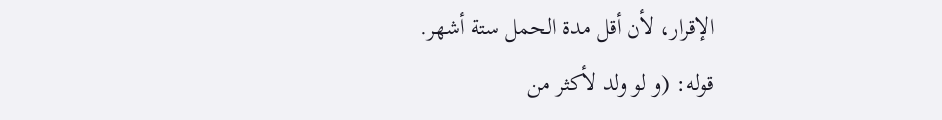الإقرار، لأن أقل مدة الحمل ستة أشهر.
قوله: (و لو ولد لأكثر من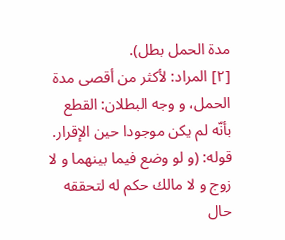مدة الحمل بطل).
[٢] المراد: لأكثر من أقصى مدة الحمل، و وجه البطلان: القطع بأنّه لم يكن موجودا حين الإقرار.
قوله: (و لو وضع فيما بينهما و لا زوج و لا مالك حكم له لتحققه حال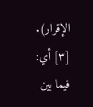الإقرار).
[٣] أي: فيما بين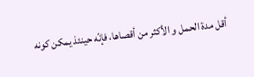أقل مدة الحمل و الأكثر من أقصاها، فإنّه حينئذ يمكن كونه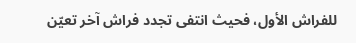للفراش الأول، فحيث انتفى تجدد فراش آخر تعيّن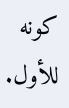كونه للأول.